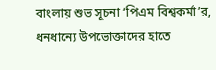বাংলায় শুভ সূচনা ‘পিএম বিশ্বকর্মা’র, ধনধান্যে উপভোক্তাদের হাতে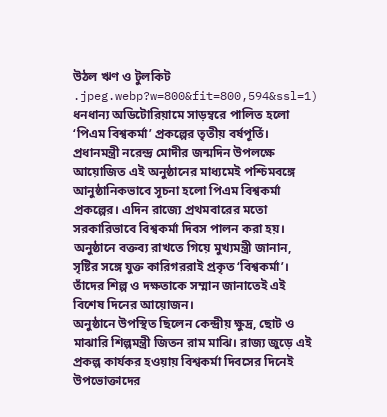উঠল ঋণ ও টুলকিট
.jpeg.webp?w=800&fit=800,594&ssl=1)
ধনধান্য অডিটোরিয়ামে সাড়ম্বরে পালিত হলো ‘পিএম বিশ্বকর্মা’ প্রকল্পের তৃতীয় বর্ষপূর্তি। প্রধানমন্ত্রী নরেন্দ্র মোদীর জন্মদিন উপলক্ষে আয়োজিত এই অনুষ্ঠানের মাধ্যমেই পশ্চিমবঙ্গে আনুষ্ঠানিকভাবে সূচনা হলো পিএম বিশ্বকর্মা প্রকল্পের। এদিন রাজ্যে প্রথমবারের মতো সরকারিভাবে বিশ্বকর্মা দিবস পালন করা হয়। অনুষ্ঠানে বক্তব্য রাখতে গিয়ে মুখ্যমন্ত্রী জানান, সৃষ্টির সঙ্গে যুক্ত কারিগররাই প্রকৃত ‘বিশ্বকর্মা’। তাঁদের শিল্প ও দক্ষতাকে সম্মান জানাতেই এই বিশেষ দিনের আয়োজন।
অনুষ্ঠানে উপস্থিত ছিলেন কেন্দ্রীয় ক্ষুদ্র, ছোট ও মাঝারি শিল্পমন্ত্রী জিতন রাম মাঝি। রাজ্য জুড়ে এই প্রকল্প কার্যকর হওয়ায় বিশ্বকর্মা দিবসের দিনেই উপভোক্তাদের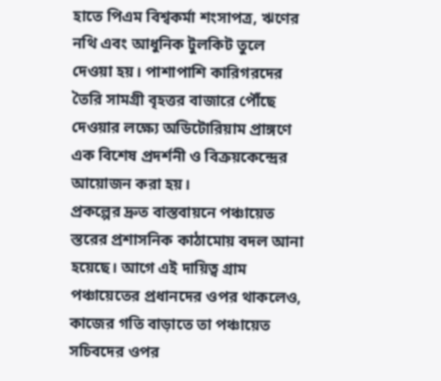হাতে পিএম বিশ্বকর্মা শংসাপত্র, ঋণের নথি এবং আধুনিক টুলকিট তুলে দেওয়া হয়। পাশাপাশি কারিগরদের তৈরি সামগ্রী বৃহত্তর বাজারে পৌঁছে দেওয়ার লক্ষ্যে অডিটোরিয়াম প্রাঙ্গণে এক বিশেষ প্রদর্শনী ও বিক্রয়কেন্দ্রের আয়োজন করা হয়।
প্রকল্পের দ্রুত বাস্তবায়নে পঞ্চায়েত স্তরের প্রশাসনিক কাঠামোয় বদল আনা হয়েছে। আগে এই দায়িত্ব গ্রাম পঞ্চায়েতের প্রধানদের ওপর থাকলেও, কাজের গতি বাড়াতে তা পঞ্চায়েত সচিবদের ওপর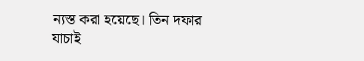ন্যস্ত করা হয়েছে। তিন দফার যাচাই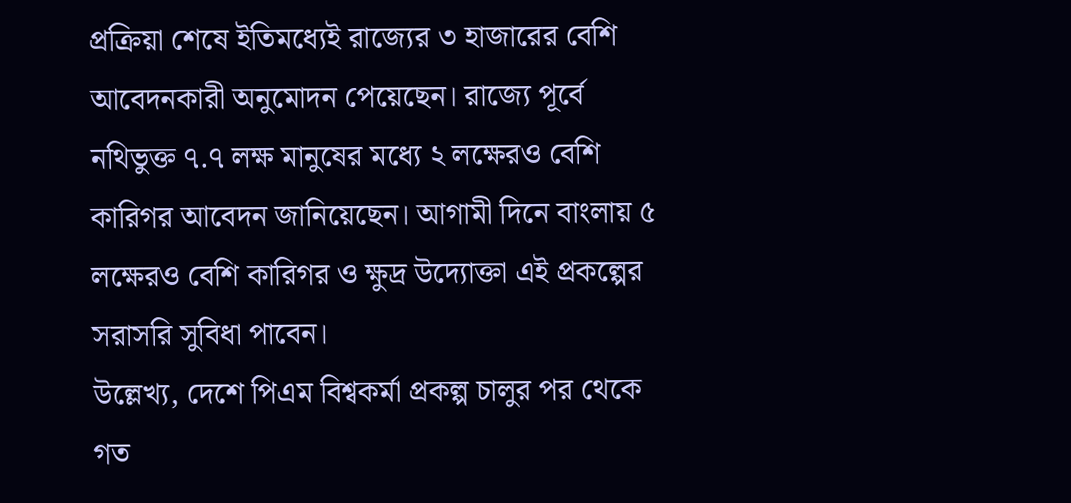প্রক্রিয়া শেষে ইতিমধ্যেই রাজ্যের ৩ হাজারের বেশি আবেদনকারী অনুমোদন পেয়েছেন। রাজ্যে পূর্বে নথিভুক্ত ৭.৭ লক্ষ মানুষের মধ্যে ২ লক্ষেরও বেশি কারিগর আবেদন জানিয়েছেন। আগামী দিনে বাংলায় ৫ লক্ষেরও বেশি কারিগর ও ক্ষুদ্র উদ্যোক্তা এই প্রকল্পের সরাসরি সুবিধা পাবেন।
উল্লেখ্য, দেশে পিএম বিশ্বকর্মা প্রকল্প চালুর পর থেকে গত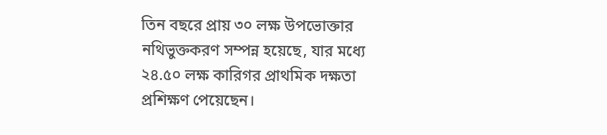তিন বছরে প্রায় ৩০ লক্ষ উপভোক্তার নথিভুক্তকরণ সম্পন্ন হয়েছে, যার মধ্যে ২৪.৫০ লক্ষ কারিগর প্রাথমিক দক্ষতা প্রশিক্ষণ পেয়েছেন।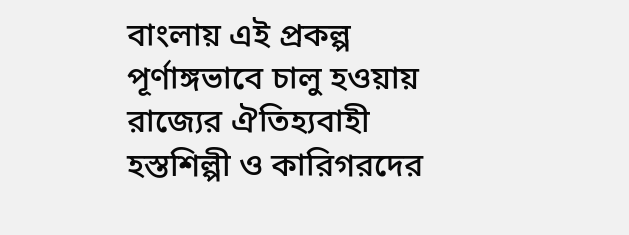বাংলায় এই প্রকল্প পূর্ণাঙ্গভাবে চালু হওয়ায় রাজ্যের ঐতিহ্যবাহী হস্তশিল্পী ও কারিগরদের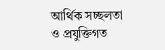আর্থিক সচ্ছলতা ও প্রযুক্তিগত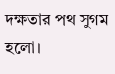দক্ষতার পথ সুগম হলো।